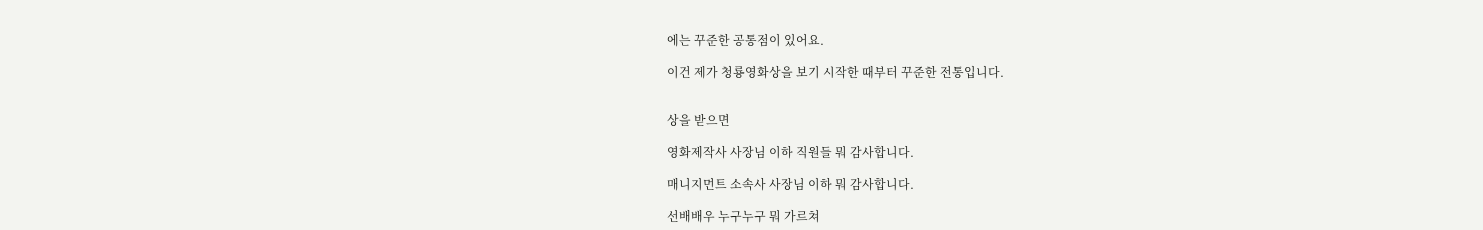에는 꾸준한 공통점이 있어요.

이건 제가 청룡영화상을 보기 시작한 때부터 꾸준한 전통입니다.


상을 받으면

영화제작사 사장님 이하 직원들 뭐 감사합니다.

매니지먼트 소속사 사장님 이하 뭐 감사합니다.

선배배우 누구누구 뭐 가르쳐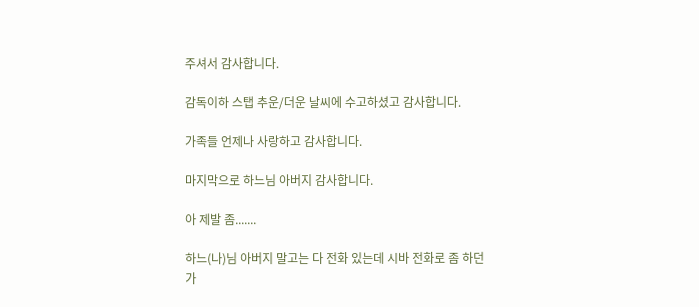주셔서 감사합니다.

감독이하 스탭 추운/더운 날씨에 수고하셨고 감사합니다.

가족들 언제나 사랑하고 감사합니다.

마지막으로 하느님 아버지 감사합니다.

아 제발 좀.......

하느(나)님 아버지 말고는 다 전화 있는데 시바 전화로 좀 하던가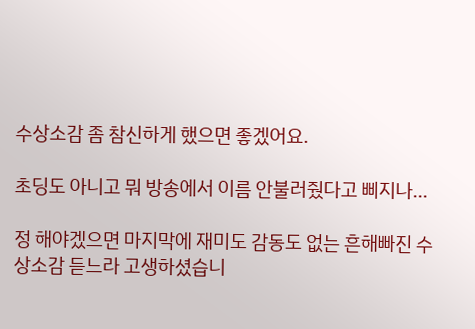수상소감 좀 참신하게 했으면 좋겠어요.

초딩도 아니고 뭐 방송에서 이름 안불러줬다고 삐지나...

정 해야겠으면 마지막에 재미도 감동도 없는 흔해빠진 수상소감 듣느라 고생하셨습니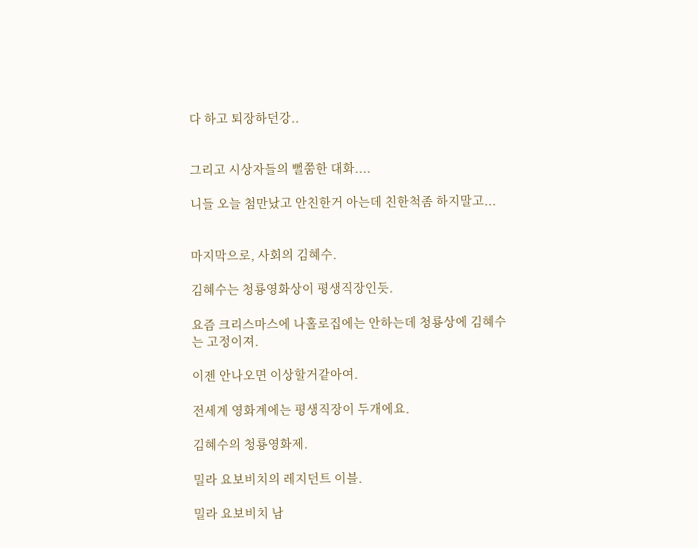다 하고 퇴장하던강..


그리고 시상자들의 뻘쭘한 대화....

니들 오늘 첨만났고 안친한거 아는데 친한척좀 하지말고...


마지막으로, 사회의 김혜수.

김혜수는 청룡영화상이 평생직장인듯.

요즘 크리스마스에 나홀로집에는 안하는데 청룡상에 김혜수는 고정이져.

이젠 안나오면 이상할거같아여.

전세계 영화계에는 평생직장이 두개에요.

김혜수의 청룡영화제.

밀라 요보비치의 레지던트 이블.

밀라 요보비치 남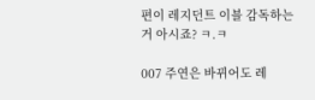편이 레지던트 이블 감독하는거 아시죠? ㅋ.ㅋ

007 주연은 바뀌어도 레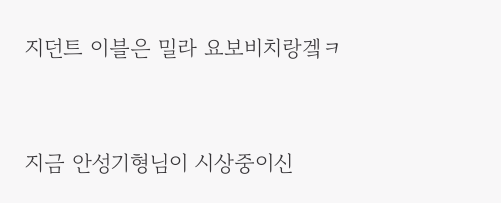지던트 이블은 밀라 요보비치랑겤ㅋ


지금 안성기형님이 시상중이신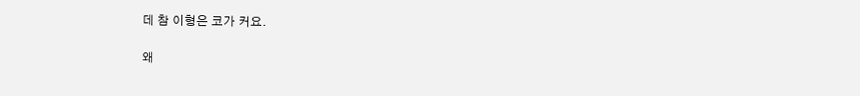데 참 이형은 코가 커요.

왜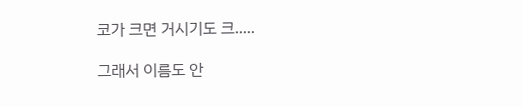코가 크면 거시기도 크.....

그래서 이름도 안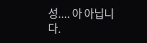성.... 아 아닙니다.